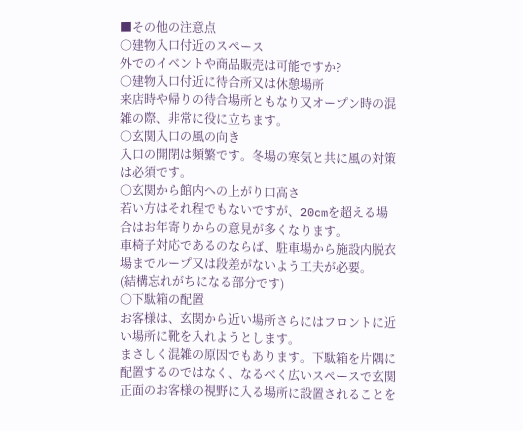■その他の注意点
○建物入口付近のスペース
外でのイベントや商品販売は可能ですか?
○建物入口付近に待合所又は休憩場所
来店時や帰りの待合場所ともなり又オープン時の混雑の際、非常に役に立ちます。
○玄関入口の風の向き
入口の開閉は頻繁です。冬場の寒気と共に風の対策は必須です。
○玄関から館内への上がり口高さ
若い方はそれ程でもないですが、20cmを超える場合はお年寄りからの意見が多くなります。
車椅子対応であるのならば、駐車場から施設内脱衣場までループ又は段差がないよう工夫が必要。
(結構忘れがちになる部分です)
○下駄箱の配置
お客様は、玄関から近い場所さらにはフロントに近い場所に靴を入れようとします。
まさしく混雑の原因でもあります。下駄箱を片隅に配置するのではなく、なるべく広いスペースで玄関正面のお客様の視野に入る場所に設置されることを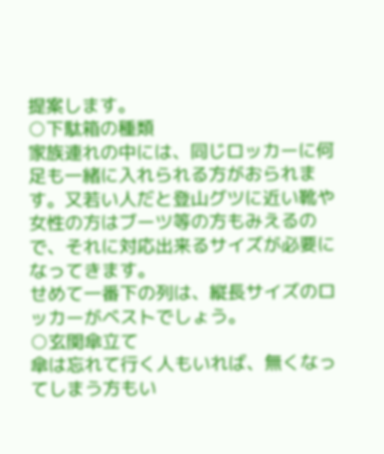提案します。
○下駄箱の種類
家族連れの中には、同じロッカーに何足も一緒に入れられる方がおられます。又若い人だと登山グツに近い靴や女性の方はブーツ等の方もみえるので、それに対応出来るサイズが必要になってきます。
せめて一番下の列は、縦長サイズのロッカーがベストでしょう。
○玄関傘立て
傘は忘れて行く人もいれば、無くなってしまう方もい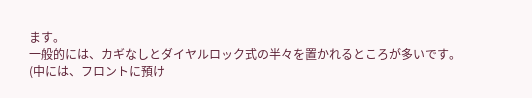ます。
一般的には、カギなしとダイヤルロック式の半々を置かれるところが多いです。
(中には、フロントに預け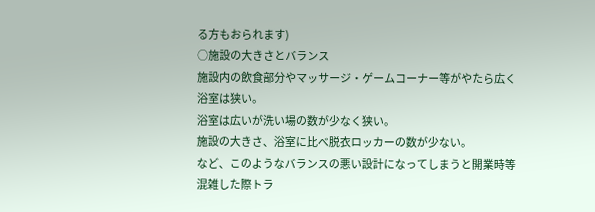る方もおられます)
○施設の大きさとバランス
施設内の飲食部分やマッサージ・ゲームコーナー等がやたら広く浴室は狭い。
浴室は広いが洗い場の数が少なく狭い。
施設の大きさ、浴室に比べ脱衣ロッカーの数が少ない。
など、このようなバランスの悪い設計になってしまうと開業時等混雑した際トラ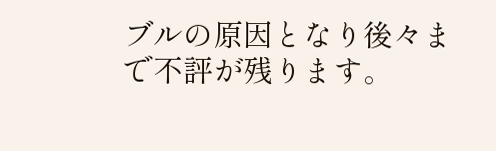ブルの原因となり後々まで不評が残ります。